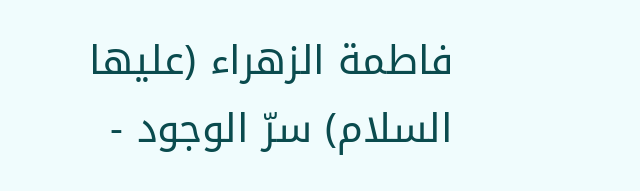فاطمة الزهراء (عليها السلام) سرّ الوجود -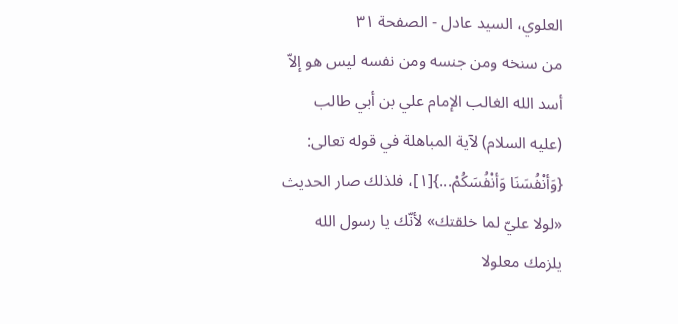العلوي، السيد عادل - الصفحة ٣١
من سنخه ومن جنسه ومن نفسه ليس هو إلاّ أسد الله الغالب الإمام علي بن أبي طالب (عليه السلام) لآية المباهلة في قوله تعالى: {وَأنْفُسَنَا وَأنْفُسَكُمْ...}[١]، فلذلك صار الحديث «لولا عليّ لما خلقتك» لأنّك يا رسول الله يلزمك معلولا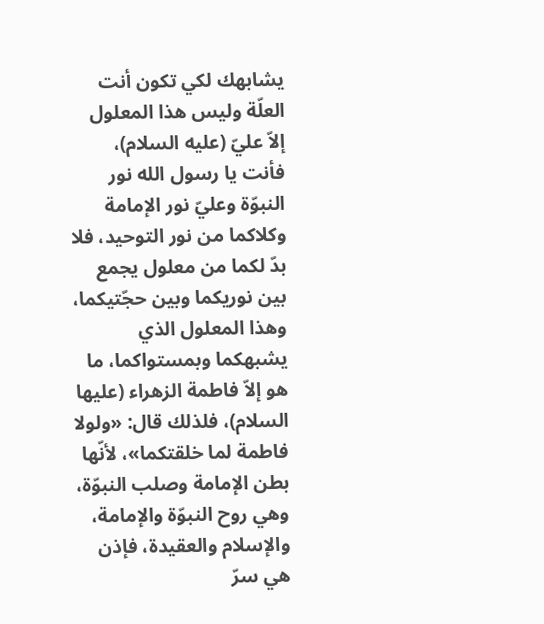يشابهك لكي تكون أنت العلّة وليس هذا المعلول إلاّ عليّ (عليه السلام)، فأنت يا رسول الله نور النبوّة وعليّ نور الإمامة وكلاكما من نور التوحيد، فلا بدّ لكما من معلول يجمع بين نوريكما وبين حجّتيكما، وهذا المعلول الذي يشبهكما وبمستواكما، ما هو إلاّ فاطمة الزهراء (عليها السلام)، فلذلك قال: «ولولا فاطمة لما خلقتكما»، لأنّها بطن الإمامة وصلب النبوّة، وهي روح النبوّة والإمامة، والإسلام والعقيدة، فإذن هي سرّ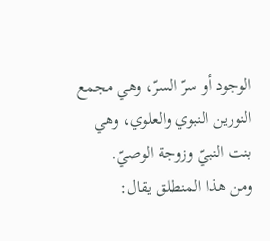الوجود أو سرّ السرّ، وهي مجمع النورين النبوي والعلوي، وهي بنت النبيّ وزوجة الوصيّ.
ومن هذا المنطلق يقال: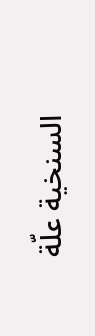السنخية علّة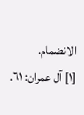الانضمام.
[١] آل عمران: ٦١.